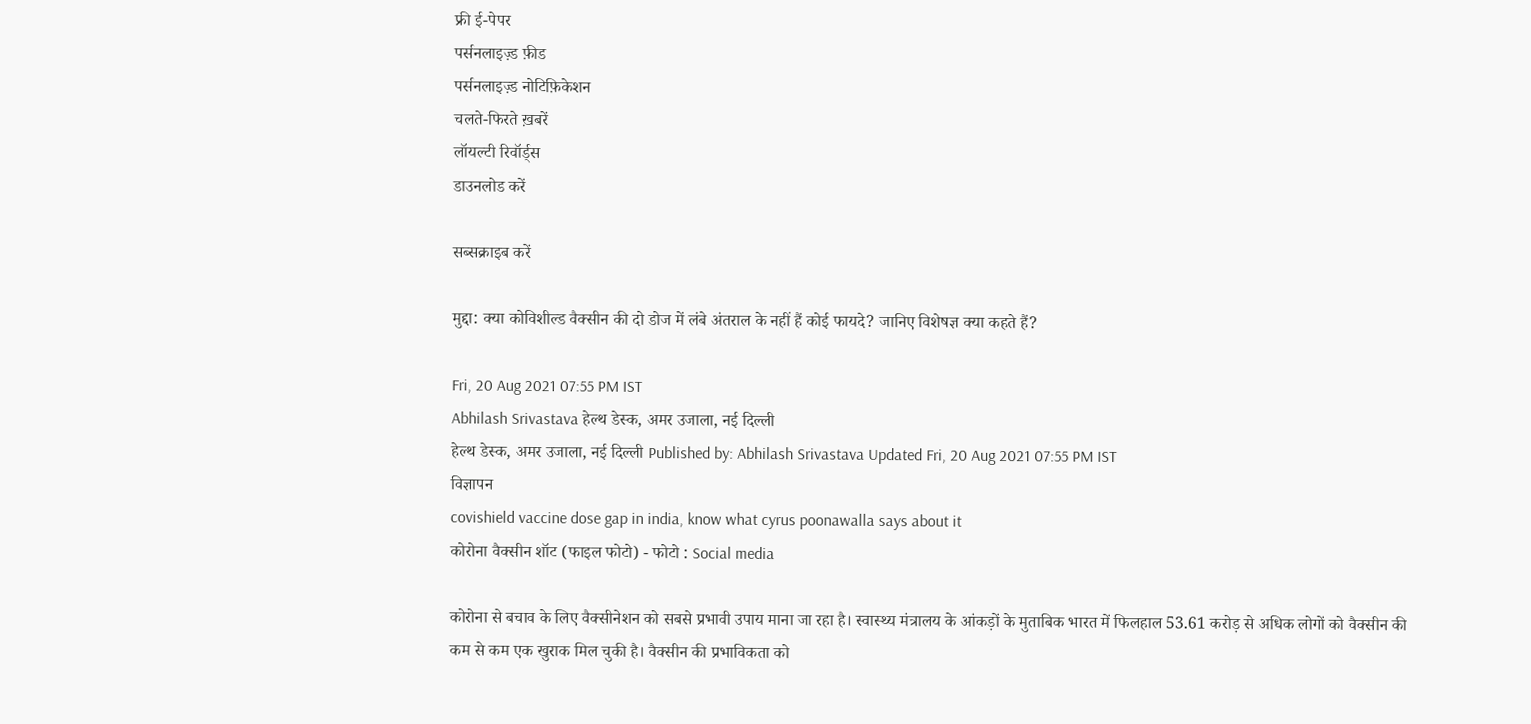फ्री ई-पेपर
पर्सनलाइज़्ड फ़ीड
पर्सनलाइज़्ड नोटिफ़िकेशन
चलते-फिरते ख़बरें
लॉयल्टी रिवॉर्ड्स
डाउनलोड करें

सब्सक्राइब करें

मुद्दा: क्या कोविशील्ड वैक्सीन की दो डोज में लंबे अंतराल के नहीं हैं कोई फायदे? जानिए विशेषज्ञ क्या कहते हैं?

Fri, 20 Aug 2021 07:55 PM IST
Abhilash Srivastava हेल्थ डेस्क, अमर उजाला, नई दिल्ली
हेल्थ डेस्क, अमर उजाला, नई दिल्ली Published by: Abhilash Srivastava Updated Fri, 20 Aug 2021 07:55 PM IST
विज्ञापन
covishield vaccine dose gap in india, know what cyrus poonawalla says about it
कोरोना वैक्सीन शॉट (फाइल फोटो) - फोटो : Social media

कोरोना से बचाव के लिए वैक्सीनेशन को सबसे प्रभावी उपाय माना जा रहा है। स्वास्थ्य मंत्रालय के आंकड़ों के मुताबिक भारत में फिलहाल 53.61 करोड़ से अधिक लोगों को वैक्सीन की कम से कम एक खुराक मिल चुकी है। वैक्सीन की प्रभाविकता को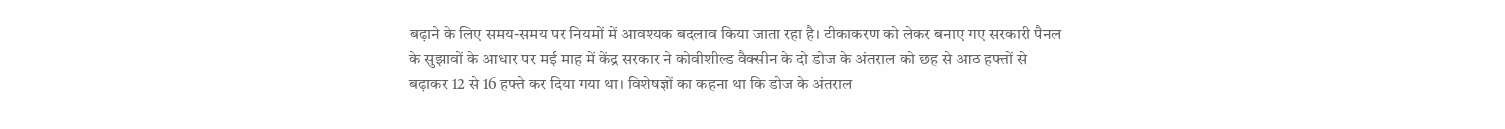बढ़ाने के लिए समय-समय पर नियमों में आवश्यक बदलाव किया जाता रहा है। टीकाकरण को लेकर बनाए गए सरकारी पैनल के सुझावों के आधार पर मई माह में केंद्र सरकार ने कोवीशील्ड वैक्सीन के दो डोज के अंतराल को छह से आठ हफ्तों से बढ़ाकर 12 से 16 हफ्ते कर दिया गया था। विशेषज्ञों का कहना था कि डोज के अंतराल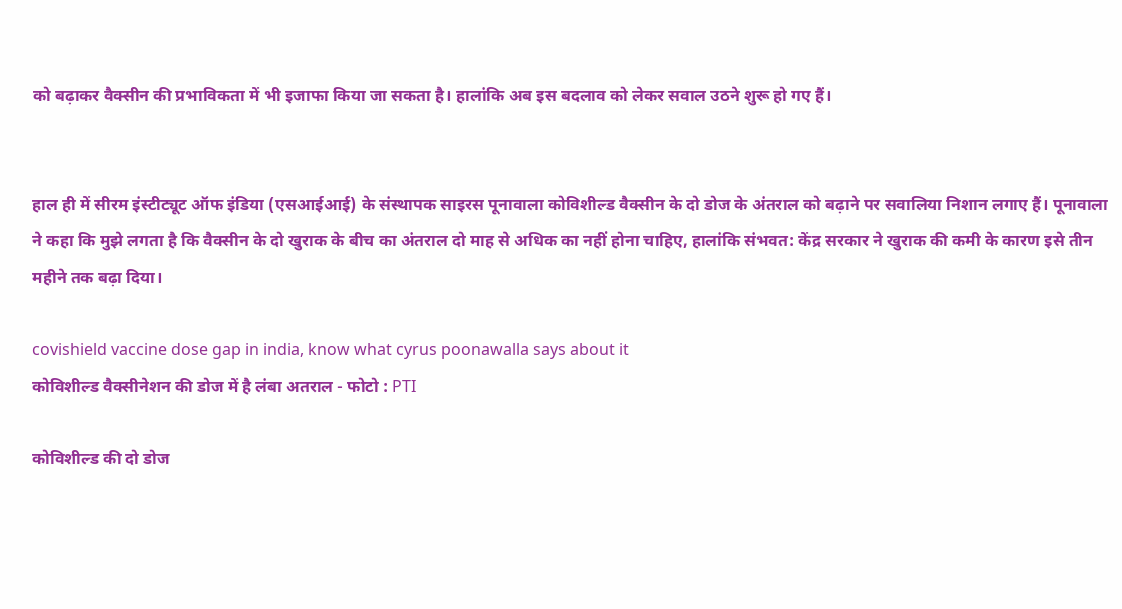को बढ़ाकर वैक्सीन की प्रभाविकता में भी इजाफा किया जा सकता है। हालांकि अब इस बदलाव को लेकर सवाल उठने शुरू हो गए हैं।


हाल ही में सीरम इंस्टीट्यूट ऑफ इंडिया (एसआईआई) के संस्थापक साइरस पूनावाला कोविशील्ड वैक्सीन के दो डोज के अंतराल को बढ़ाने पर सवालिया निशान लगाए हैं। पूनावाला ने कहा कि मुझे लगता है कि वैक्सीन के दो खुराक के बीच का अंतराल दो माह से अधिक का नहीं होना चाहिए, हालांकि संभवत: केंद्र सरकार ने खुराक की कमी के कारण इसे तीन महीने तक बढ़ा दिया।

covishield vaccine dose gap in india, know what cyrus poonawalla says about it
कोविशील्ड वैक्सीनेशन की डोज में है लंबा अतराल - फोटो : PTI

कोविशील्ड की दो डोज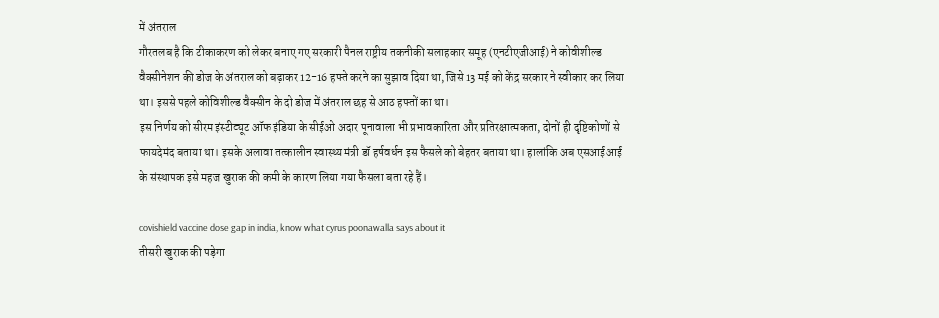में अंतराल
गौरतलब है कि टीकाकरण को लेकर बनाए गए सरकारी पैनल राष्ट्रीय तकनीकी सलाहकार समूह (एनटीएजीआई) ने कोवीशील्ड वैक्सीनेशन की डोज के अंतराल को बढ़ाकर 12-16 हफ्ते करने का सुझाव दिया था, जिसे 13 मई को केंद्र सरकार ने स्वीकार कर लिया था। इससे पहले कोविशील्ड वैक्सीन के दो डोज में अंतराल छह से आठ हफ्तों का था।
इस निर्णय को सीरम इंस्टीट्यूट ऑफ इंडिया के सीईओ अदार पूनावाला भी प्रभावकारिता और प्रतिरक्षात्मकता, दोनों ही दृष्टिकोणों से फायदेमंद बताया था। इसके अलावा तत्कालीन स्वास्थ्य मंत्री डॉ हर्षवर्धन इस फैसले को बेहतर बताया था। हालांकि अब एसआईआई के संस्थापक इसे महज खुराक की कमी के कारण लिया गया फैसला बता रहे हैं।

covishield vaccine dose gap in india, know what cyrus poonawalla says about it
तीसरी खुराक की पड़ेगा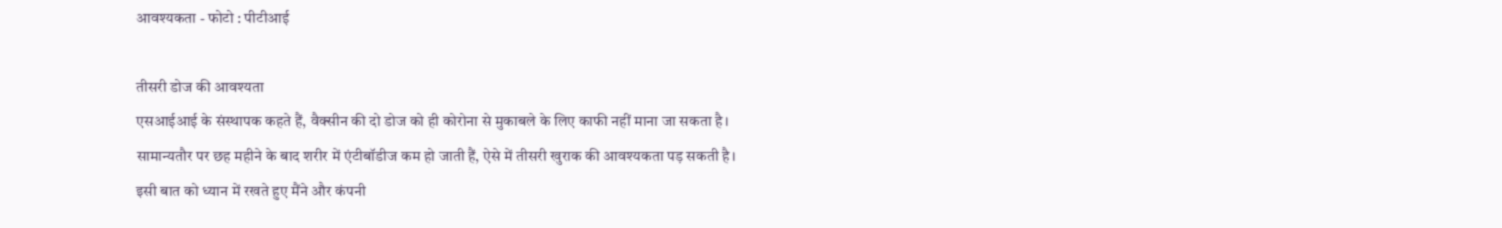आवश्यकता - फोटो : पीटीआई

तीसरी डोज की आवश्यता
एसआईआई के संस्थापक कहते हैं, वैक्सीन की दो डोज को ही कोरोना से मुकाबले के लिए काफी नहीं माना जा सकता है। सामान्यतौर पर छह महीने के बाद शरीर में एंटीबॉडीज कम हो जाती हैं, ऐसे में तीसरी खुराक की आवश्यकता पड़ सकती है। इसी बात को ध्यान में रखते हुए मैंने और कंपनी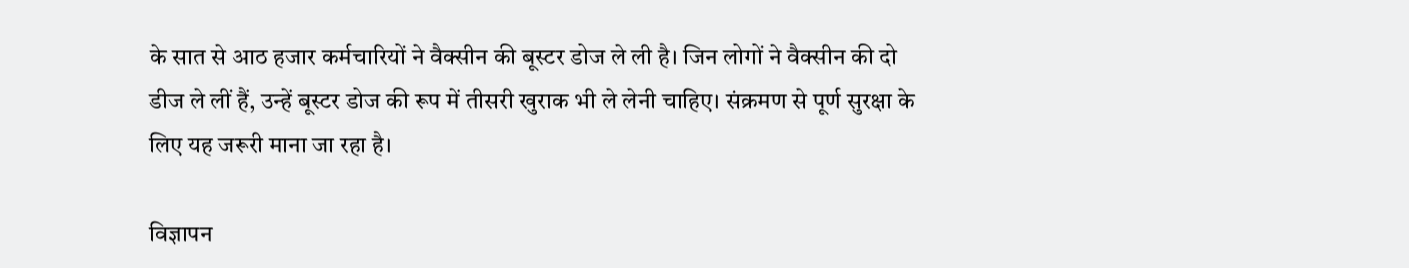के सात से आठ हजार कर्मचारियों ने वैक्सीन की बूस्टर डोज ले ली है। जिन लोगों ने वैक्सीन की दो डीज ले लीं हैं, उन्हें बूस्टर डोज की रूप में तीसरी खुराक भी ले लेनी चाहिए। संक्रमण से पूर्ण सुरक्षा के लिए यह जरूरी माना जा रहा है।

विज्ञापन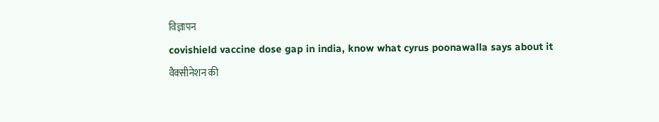विज्ञापन
covishield vaccine dose gap in india, know what cyrus poonawalla says about it
वैक्सीनेशन की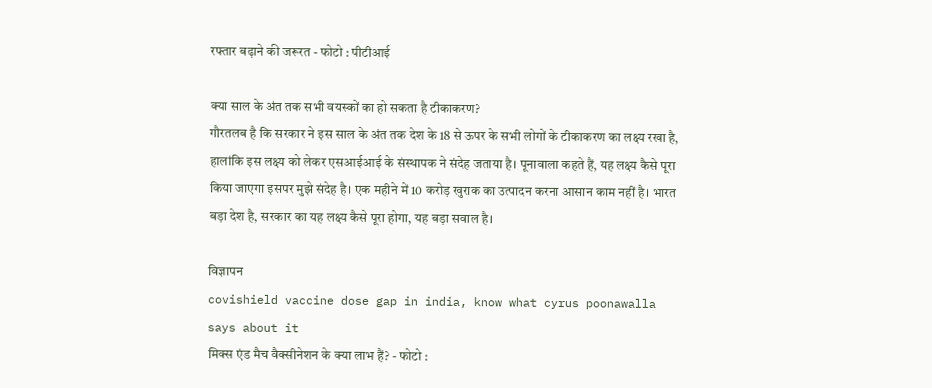रफ्तार बढ़ाने की जरूरत - फोटो : पीटीआई

क्या साल के अंत तक सभी वयस्कों का हो सकता है टीकाकरण?
गौरतलब है कि सरकार ने इस साल के अंत तक देश के 18 से ऊपर के सभी लोगों के टीकाकरण का लक्ष्य रखा है, हालांकि इस लक्ष्य को लेकर एसआईआई के संस्थापक ने संदेह जताया है। पूनावाला कहते हैं, यह लक्ष्य कैसे पूरा किया जाएगा इसपर मुझे संदेह है। एक महीने में 10 करोड़ खुराक का उत्पादन करना आसान काम नहीं है। भारत बड़ा देश है, सरकार का यह लक्ष्य कैसे पूरा होगा, यह बड़ा सवाल है।

विज्ञापन
covishield vaccine dose gap in india, know what cyrus poonawalla says about it
मिक्स एंड मैच वैक्सीनेशन के क्या लाभ हैं? - फोटो :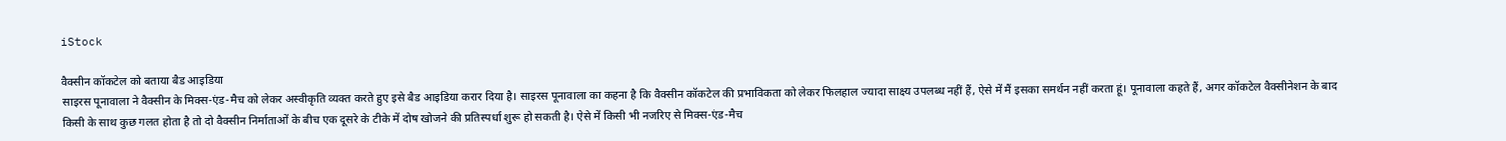iStock

वैक्सीन कॉकटेल को बताया बैड आइडिया
साइरस पूनावाला ने वैक्सीन के मिक्स-एंड-मैच को लेकर अस्वीकृति व्यक्त करते हुए इसे बैड आइडिया करार दिया है। साइरस पूनावाला का कहना है कि वैक्सीन कॉकटेल की प्रभाविकता को लेकर फिलहाल ज्यादा साक्ष्य उपलब्ध नहीं हैं, ऐसे में मैं इसका समर्थन नहीं करता हूं। पूनावाला कहते हैं, अगर कॉकटेल वैक्सीनेशन के बाद किसी के साथ कुछ गलत होता है तो दो वैक्सीन निर्माताओं के बीच एक दूसरे के टीके में दोष खोजने की प्रतिस्पर्धा शुरू हो सकती है। ऐसे में किसी भी नजरिए से मिक्स-एंड-मैच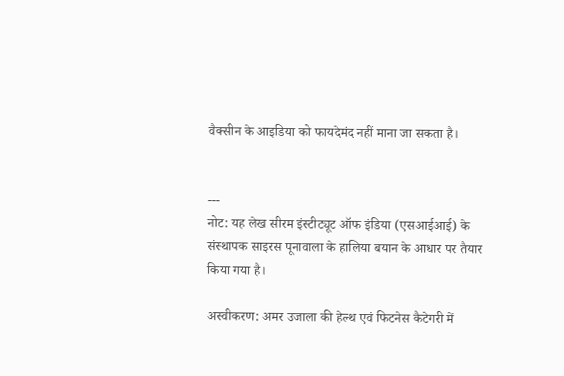वैक्सीन के आइडिया को फायदेमंद नहीं माना जा सकता है।


---
नोट: यह लेख सीरम इंस्टीट्यूट ऑफ इंडिया (एसआईआई) के संस्थापक साइरस पूनावाला के हालिया बयान के आधार पर तैयार किया गया है।

अस्वीकरण: अमर उजाला की हेल्थ एवं फिटनेस कैटेगरी में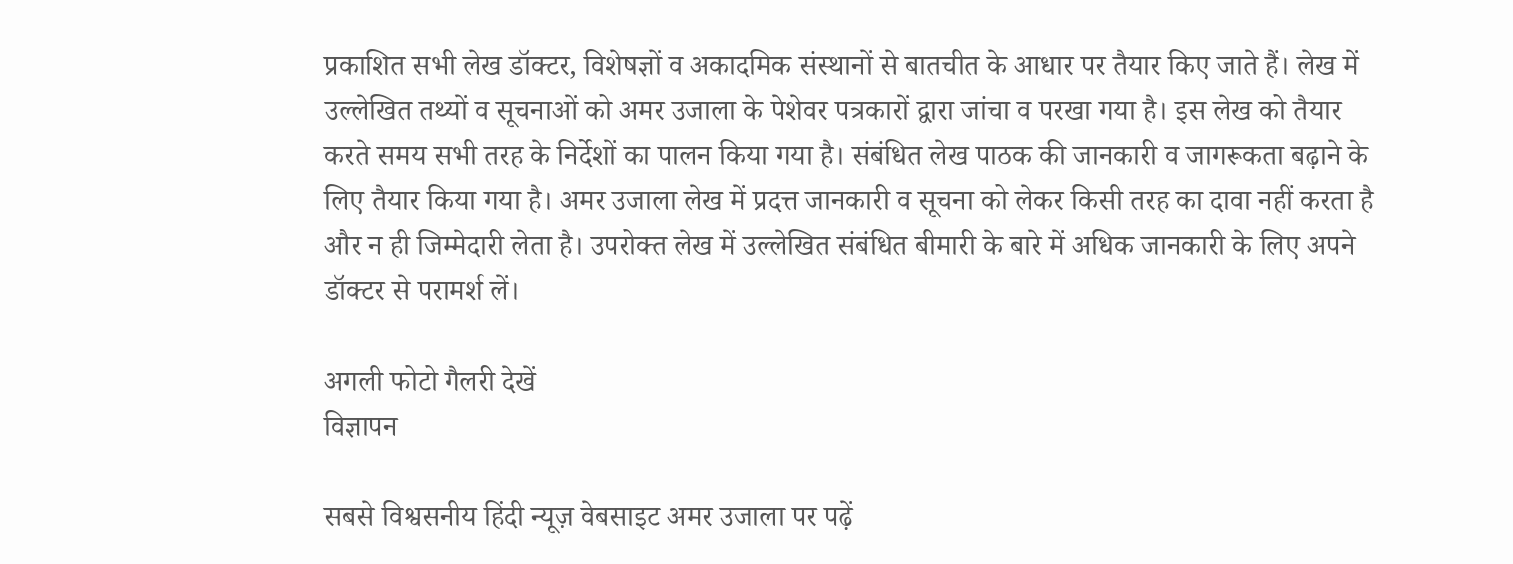प्रकाशित सभी लेख डॉक्टर, विशेषज्ञों व अकादमिक संस्थानों से बातचीत के आधार पर तैयार किए जाते हैं। लेख में उल्लेखित तथ्यों व सूचनाओं को अमर उजाला के पेशेवर पत्रकारों द्वारा जांचा व परखा गया है। इस लेख को तैयार करते समय सभी तरह के निर्देशों का पालन किया गया है। संबंधित लेख पाठक की जानकारी व जागरूकता बढ़ाने के लिए तैयार किया गया है। अमर उजाला लेख में प्रदत्त जानकारी व सूचना को लेकर किसी तरह का दावा नहीं करता है और न ही जिम्मेदारी लेता है। उपरोक्त लेख में उल्लेखित संबंधित बीमारी के बारे में अधिक जानकारी के लिए अपने डॉक्टर से परामर्श लें।

अगली फोटो गैलरी देखें
विज्ञापन

सबसे विश्वसनीय हिंदी न्यूज़ वेबसाइट अमर उजाला पर पढ़ें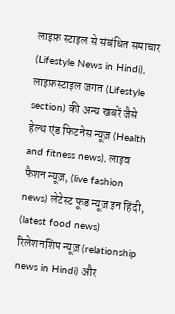लाइफ़ स्टाइल से संबंधित समाचार (Lifestyle News in Hindi), लाइफ़स्टाइल जगत (Lifestyle section) की अन्य खबरें जैसे हेल्थ एंड फिटनेस न्यूज़ (Health  and fitness news), लाइव फैशन न्यूज़, (live fashion news) लेटेस्ट फूड न्यूज़ इन हिंदी, (latest food news) रिलेशनशिप न्यूज़ (relationship news in Hindi) और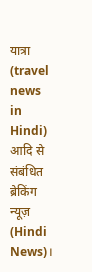यात्रा (travel news in Hindi)  आदि से संबंधित ब्रेकिंग न्यूज़ (Hindi News)।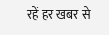रहें हर खबर से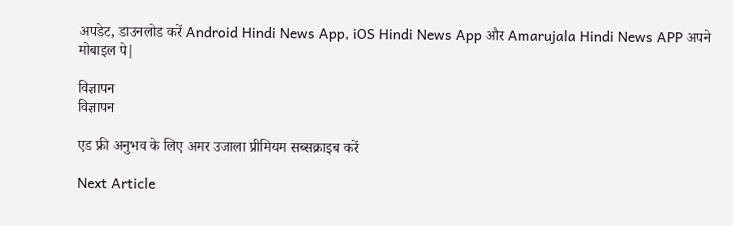अपडेट, डाउनलोड करें Android Hindi News App, iOS Hindi News App और Amarujala Hindi News APP अपने मोबाइल पे|

विज्ञापन
विज्ञापन

एड फ्री अनुभव के लिए अमर उजाला प्रीमियम सब्सक्राइब करें

Next Article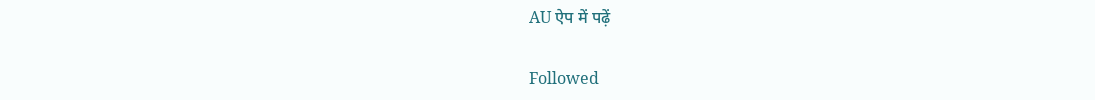AU ऐप में पढ़ें

Followed